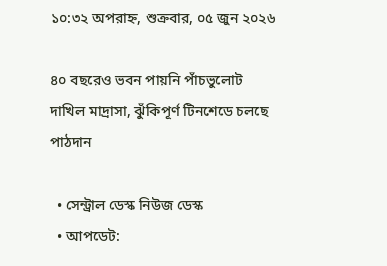১০:৩২ অপরাহ্ন, শুক্রবার, ০৫ জুন ২০২৬

৪০ বছরেও ভবন পায়নি পাঁচভুলোট দাখিল মাদ্রাসা, ঝুঁকিপূর্ণ টিনশেডে চলছে পাঠদান

  • সেন্ট্রাল ডেস্ক নিউজ ডেস্ক
  • আপডেট: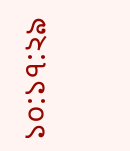১০:১৭:২৯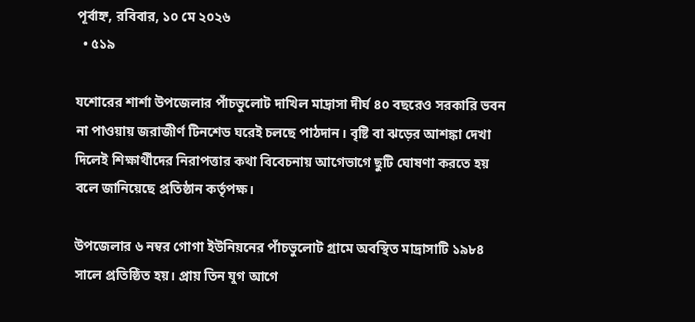পূর্বাহ্ন, রবিবার, ১০ মে ২০২৬
  • ৫১৯

যশোরের শার্শা উপজেলার পাঁচভুলোট দাখিল মাদ্রাসা দীর্ঘ ৪০ বছরেও সরকারি ভবন না পাওয়ায় জরাজীর্ণ টিনশেড ঘরেই চলছে পাঠদান। বৃষ্টি বা ঝড়ের আশঙ্কা দেখা দিলেই শিক্ষার্থীদের নিরাপত্তার কথা বিবেচনায় আগেভাগে ছুটি ঘোষণা করতে হয় বলে জানিয়েছে প্রতিষ্ঠান কর্তৃপক্ষ।

উপজেলার ৬ নম্বর গোগা ইউনিয়নের পাঁচভুলোট গ্রামে অবস্থিত মাদ্রাসাটি ১৯৮৪ সালে প্রতিষ্ঠিত হয়। প্রায় তিন যুগ আগে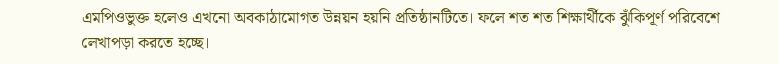এমপিওভুক্ত হলেও এখনো অবকাঠামোগত উন্নয়ন হয়নি প্রতিষ্ঠানটিতে। ফলে শত শত শিক্ষার্থীকে ঝুঁকিপূর্ণ পরিবেশে লেখাপড়া করতে হচ্ছে।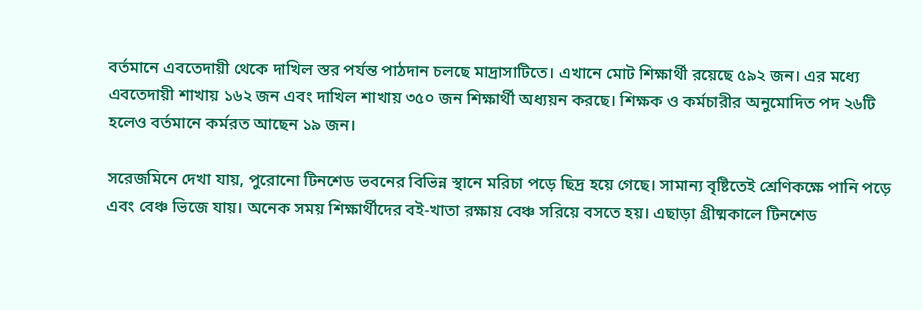বর্তমানে এবতেদায়ী থেকে দাখিল স্তর পর্যন্ত পাঠদান চলছে মাদ্রাসাটিতে। এখানে মোট শিক্ষার্থী রয়েছে ৫৯২ জন। এর মধ্যে এবতেদায়ী শাখায় ১৬২ জন এবং দাখিল শাখায় ৩৫০ জন শিক্ষার্থী অধ্যয়ন করছে। শিক্ষক ও কর্মচারীর অনুমোদিত পদ ২৬টি হলেও বর্তমানে কর্মরত আছেন ১৯ জন।

সরেজমিনে দেখা যায়, পুরোনো টিনশেড ভবনের বিভিন্ন স্থানে মরিচা পড়ে ছিদ্র হয়ে গেছে। সামান্য বৃষ্টিতেই শ্রেণিকক্ষে পানি পড়ে এবং বেঞ্চ ভিজে যায়। অনেক সময় শিক্ষার্থীদের বই-খাতা রক্ষায় বেঞ্চ সরিয়ে বসতে হয়। এছাড়া গ্রীষ্মকালে টিনশেড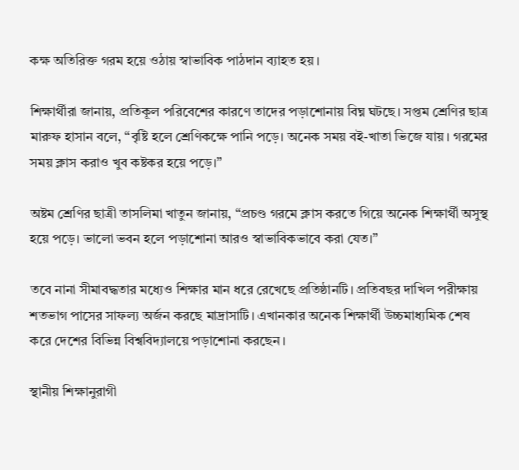কক্ষ অতিরিক্ত গরম হয়ে ওঠায় স্বাভাবিক পাঠদান ব্যাহত হয়।

শিক্ষার্থীরা জানায়, প্রতিকূল পরিবেশের কারণে তাদের পড়াশোনায় বিঘ্ন ঘটছে। সপ্তম শ্রেণির ছাত্র মারুফ হাসান বলে, “বৃষ্টি হলে শ্রেণিকক্ষে পানি পড়ে। অনেক সময় বই-খাতা ভিজে যায়। গরমের সময় ক্লাস করাও খুব কষ্টকর হয়ে পড়ে।”

অষ্টম শ্রেণির ছাত্রী তাসলিমা খাতুন জানায়, “প্রচণ্ড গরমে ক্লাস করতে গিয়ে অনেক শিক্ষার্থী অসুস্থ হয়ে পড়ে। ভালো ভবন হলে পড়াশোনা আরও স্বাভাবিকভাবে করা যেত।”

তবে নানা সীমাবদ্ধতার মধ্যেও শিক্ষার মান ধরে রেখেছে প্রতিষ্ঠানটি। প্রতিবছর দাখিল পরীক্ষায় শতভাগ পাসের সাফল্য অর্জন করছে মাদ্রাসাটি। এখানকার অনেক শিক্ষার্থী উচ্চমাধ্যমিক শেষ করে দেশের বিভিন্ন বিশ্ববিদ্যালয়ে পড়াশোনা করছেন।

স্থানীয় শিক্ষানুরাগী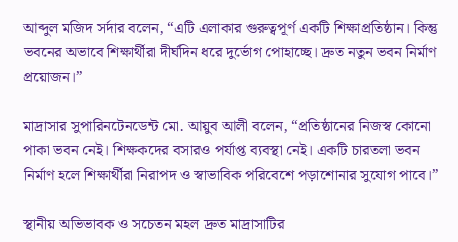আব্দুল মজিদ সর্দার বলেন, “এটি এলাকার গুরুত্বপূর্ণ একটি শিক্ষাপ্রতিষ্ঠান। কিন্তু ভবনের অভাবে শিক্ষার্থীরা দীর্ঘদিন ধরে দুর্ভোগ পোহাচ্ছে। দ্রুত নতুন ভবন নির্মাণ প্রয়োজন।”

মাদ্রাসার সুপারিনটেনডেন্ট মো. আয়ুব আলী বলেন, “প্রতিষ্ঠানের নিজস্ব কোনো পাকা ভবন নেই। শিক্ষকদের বসারও পর্যাপ্ত ব্যবস্থা নেই। একটি চারতলা ভবন নির্মাণ হলে শিক্ষার্থীরা নিরাপদ ও স্বাভাবিক পরিবেশে পড়াশোনার সুযোগ পাবে।”

স্থানীয় অভিভাবক ও সচেতন মহল দ্রুত মাদ্রাসাটির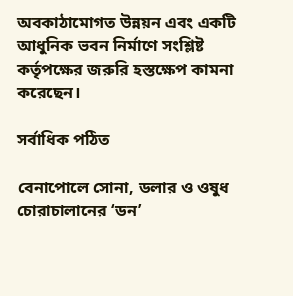অবকাঠামোগত উন্নয়ন এবং একটি আধুনিক ভবন নির্মাণে সংশ্লিষ্ট কর্তৃপক্ষের জরুরি হস্তক্ষেপ কামনা করেছেন।

সর্বাধিক পঠিত

বেনাপোলে সোনা, ডলার ও ওষুধ চোরাচালানের ‘ডন’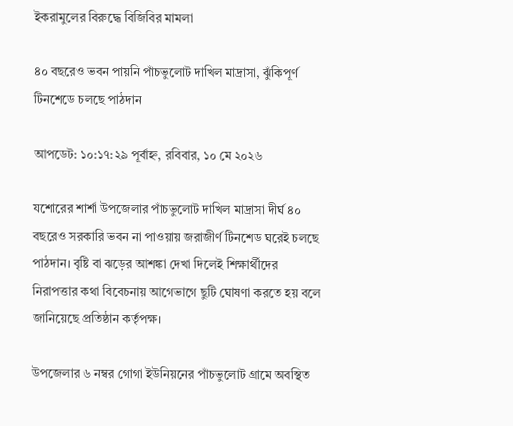ইকরামুলের বিরুদ্ধে বিজিবির মামলা

৪০ বছরেও ভবন পায়নি পাঁচভুলোট দাখিল মাদ্রাসা, ঝুঁকিপূর্ণ টিনশেডে চলছে পাঠদান

আপডেট: ১০:১৭:২৯ পূর্বাহ্ন, রবিবার, ১০ মে ২০২৬

যশোরের শার্শা উপজেলার পাঁচভুলোট দাখিল মাদ্রাসা দীর্ঘ ৪০ বছরেও সরকারি ভবন না পাওয়ায় জরাজীর্ণ টিনশেড ঘরেই চলছে পাঠদান। বৃষ্টি বা ঝড়ের আশঙ্কা দেখা দিলেই শিক্ষার্থীদের নিরাপত্তার কথা বিবেচনায় আগেভাগে ছুটি ঘোষণা করতে হয় বলে জানিয়েছে প্রতিষ্ঠান কর্তৃপক্ষ।

উপজেলার ৬ নম্বর গোগা ইউনিয়নের পাঁচভুলোট গ্রামে অবস্থিত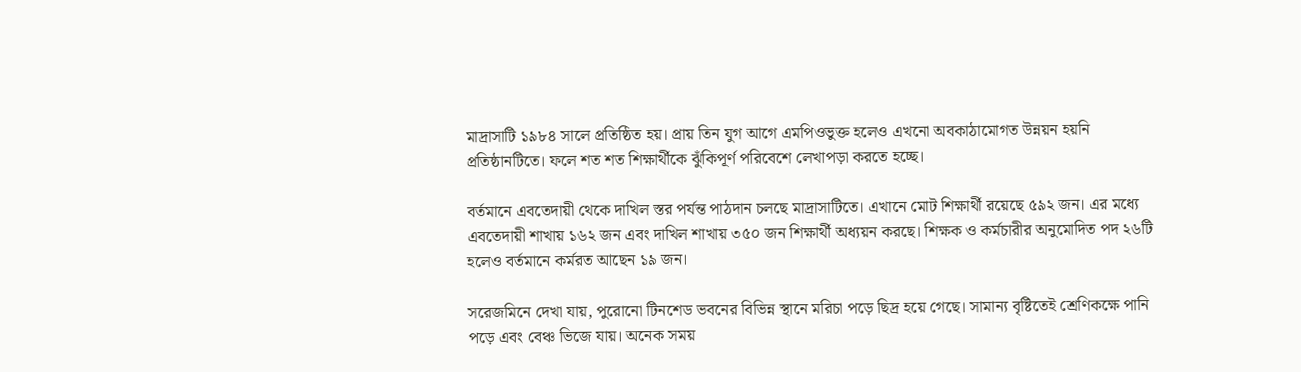মাদ্রাসাটি ১৯৮৪ সালে প্রতিষ্ঠিত হয়। প্রায় তিন যুগ আগে এমপিওভুক্ত হলেও এখনো অবকাঠামোগত উন্নয়ন হয়নি প্রতিষ্ঠানটিতে। ফলে শত শত শিক্ষার্থীকে ঝুঁকিপূর্ণ পরিবেশে লেখাপড়া করতে হচ্ছে।

বর্তমানে এবতেদায়ী থেকে দাখিল স্তর পর্যন্ত পাঠদান চলছে মাদ্রাসাটিতে। এখানে মোট শিক্ষার্থী রয়েছে ৫৯২ জন। এর মধ্যে এবতেদায়ী শাখায় ১৬২ জন এবং দাখিল শাখায় ৩৫০ জন শিক্ষার্থী অধ্যয়ন করছে। শিক্ষক ও কর্মচারীর অনুমোদিত পদ ২৬টি হলেও বর্তমানে কর্মরত আছেন ১৯ জন।

সরেজমিনে দেখা যায়, পুরোনো টিনশেড ভবনের বিভিন্ন স্থানে মরিচা পড়ে ছিদ্র হয়ে গেছে। সামান্য বৃষ্টিতেই শ্রেণিকক্ষে পানি পড়ে এবং বেঞ্চ ভিজে যায়। অনেক সময়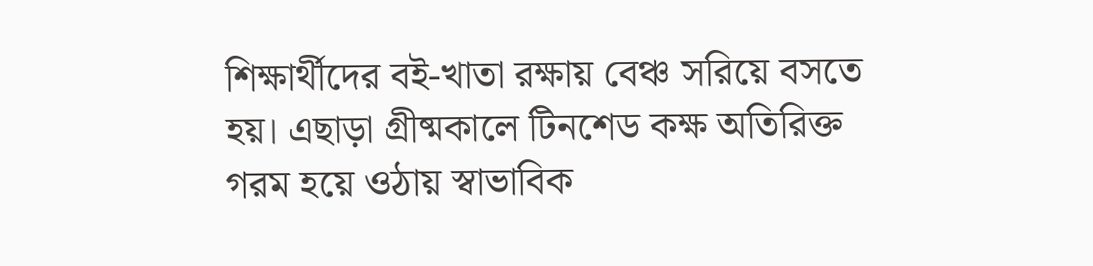শিক্ষার্থীদের বই-খাতা রক্ষায় বেঞ্চ সরিয়ে বসতে হয়। এছাড়া গ্রীষ্মকালে টিনশেড কক্ষ অতিরিক্ত গরম হয়ে ওঠায় স্বাভাবিক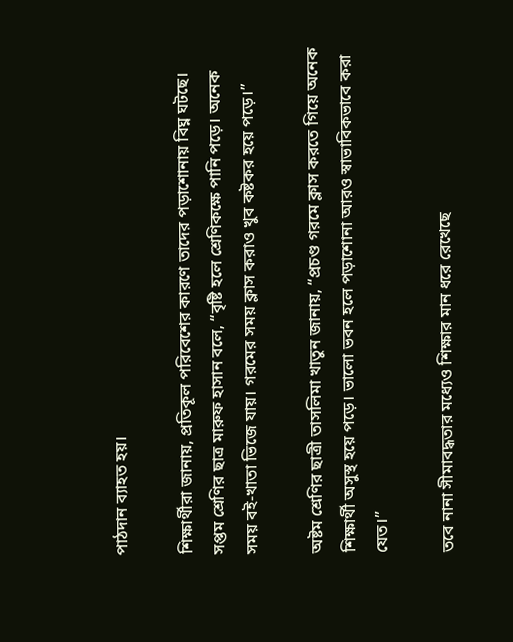পাঠদান ব্যাহত হয়।

শিক্ষার্থীরা জানায়, প্রতিকূল পরিবেশের কারণে তাদের পড়াশোনায় বিঘ্ন ঘটছে। সপ্তম শ্রেণির ছাত্র মারুফ হাসান বলে, “বৃষ্টি হলে শ্রেণিকক্ষে পানি পড়ে। অনেক সময় বই-খাতা ভিজে যায়। গরমের সময় ক্লাস করাও খুব কষ্টকর হয়ে পড়ে।”

অষ্টম শ্রেণির ছাত্রী তাসলিমা খাতুন জানায়, “প্রচণ্ড গরমে ক্লাস করতে গিয়ে অনেক শিক্ষার্থী অসুস্থ হয়ে পড়ে। ভালো ভবন হলে পড়াশোনা আরও স্বাভাবিকভাবে করা যেত।”

তবে নানা সীমাবদ্ধতার মধ্যেও শিক্ষার মান ধরে রেখেছে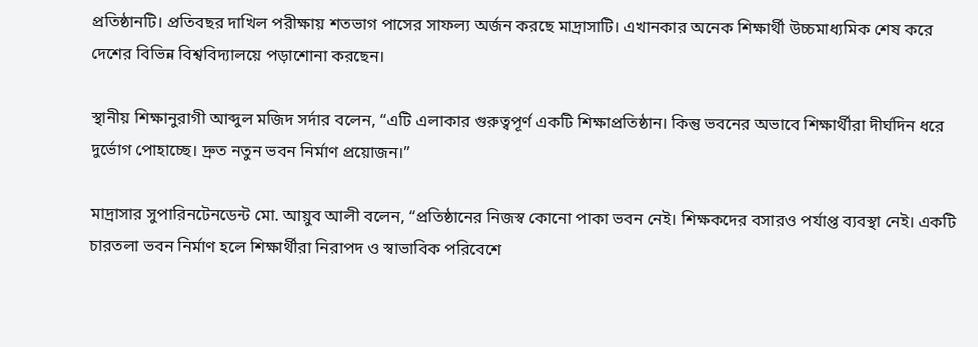প্রতিষ্ঠানটি। প্রতিবছর দাখিল পরীক্ষায় শতভাগ পাসের সাফল্য অর্জন করছে মাদ্রাসাটি। এখানকার অনেক শিক্ষার্থী উচ্চমাধ্যমিক শেষ করে দেশের বিভিন্ন বিশ্ববিদ্যালয়ে পড়াশোনা করছেন।

স্থানীয় শিক্ষানুরাগী আব্দুল মজিদ সর্দার বলেন, “এটি এলাকার গুরুত্বপূর্ণ একটি শিক্ষাপ্রতিষ্ঠান। কিন্তু ভবনের অভাবে শিক্ষার্থীরা দীর্ঘদিন ধরে দুর্ভোগ পোহাচ্ছে। দ্রুত নতুন ভবন নির্মাণ প্রয়োজন।”

মাদ্রাসার সুপারিনটেনডেন্ট মো. আয়ুব আলী বলেন, “প্রতিষ্ঠানের নিজস্ব কোনো পাকা ভবন নেই। শিক্ষকদের বসারও পর্যাপ্ত ব্যবস্থা নেই। একটি চারতলা ভবন নির্মাণ হলে শিক্ষার্থীরা নিরাপদ ও স্বাভাবিক পরিবেশে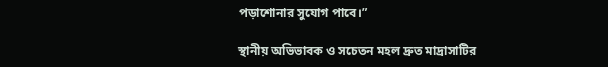পড়াশোনার সুযোগ পাবে।”

স্থানীয় অভিভাবক ও সচেতন মহল দ্রুত মাদ্রাসাটির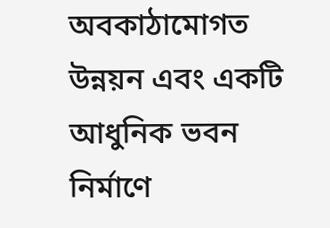অবকাঠামোগত উন্নয়ন এবং একটি আধুনিক ভবন নির্মাণে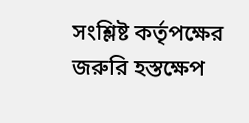সংশ্লিষ্ট কর্তৃপক্ষের জরুরি হস্তক্ষেপ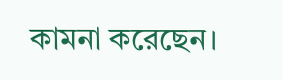কামনা করেছেন।